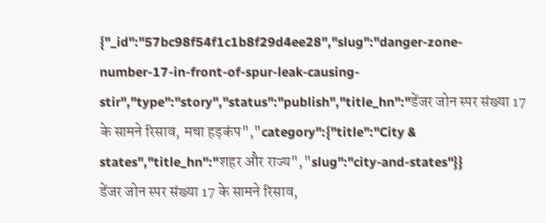{"_id":"57bc98f54f1c1b8f29d4ee28","slug":"danger-zone-number-17-in-front-of-spur-leak-causing-stir","type":"story","status":"publish","title_hn":"डेंजर जोन स्पर संख्या 17 के सामने रिसाव, मचा हड़कंप","category":{"title":"City & states","title_hn":"शहर और राज्य","slug":"city-and-states"}}
डेंजर जोन स्पर संख्या 17 के सामने रिसाव,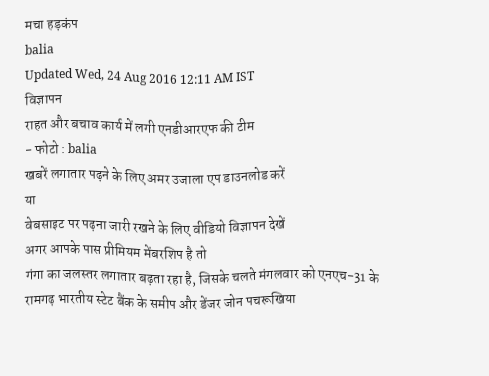मचा हड़कंप
balia
Updated Wed, 24 Aug 2016 12:11 AM IST
विज्ञापन
राहत और बचाव कार्य में लगी एनडीआरएफ की टीम
- फोटो : balia
खबरें लगातार पढ़ने के लिए अमर उजाला एप डाउनलोड करें
या
वेबसाइट पर पढ़ना जारी रखने के लिए वीडियो विज्ञापन देखें
अगर आपके पास प्रीमियम मेंबरशिप है तो
गंगा का जलस्तर लगातार बढ़ता रहा है, जिसके चलते मंगलवार को एनएच-31 के रामगढ़ भारतीय स्टेट बैंक के समीप और डेंजर जोन पचरूखिया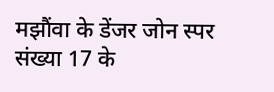मझौंवा के डेंजर जोन स्पर संख्या 17 के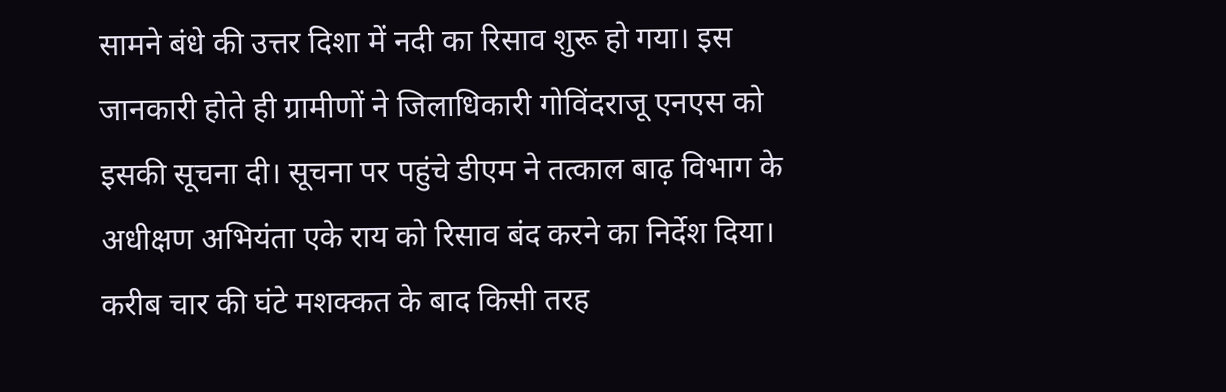सामने बंधे की उत्तर दिशा में नदी का रिसाव शुरू हो गया। इस जानकारी होते ही ग्रामीणों ने जिलाधिकारी गोविंदराजू एनएस को इसकी सूचना दी। सूचना पर पहुंचे डीएम ने तत्काल बाढ़ विभाग के अधीक्षण अभियंता एके राय को रिसाव बंद करने का निर्देश दिया।
करीब चार की घंटे मशक्कत के बाद किसी तरह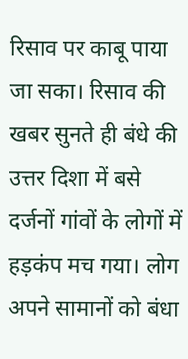रिसाव पर काबू पाया जा सका। रिसाव की खबर सुनते ही बंधे की उत्तर दिशा में बसे दर्जनों गांवों के लोगों में हड़कंप मच गया। लोग अपने सामानों को बंधा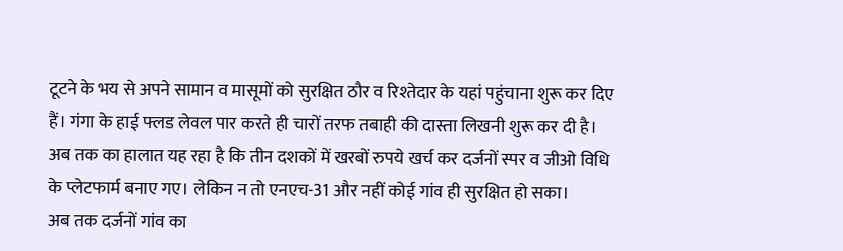टूटने के भय से अपने सामान व मासूमों को सुरक्षित ठौर व रिश्तेदार के यहां पहुंचाना शुरू कर दिए हैं। गंगा के हाई फ्लड लेवल पार करते ही चारों तरफ तबाही की दास्ता लिखनी शुरू कर दी है। अब तक का हालात यह रहा है कि तीन दशकों में खरबों रुपये खर्च कर दर्जनों स्पर व जीओ विधि के प्लेटफार्म बनाए गए। लेकिन न तो एनएच-31 और नहीं कोई गांव ही सुरक्षित हो सका।
अब तक दर्जनों गांव का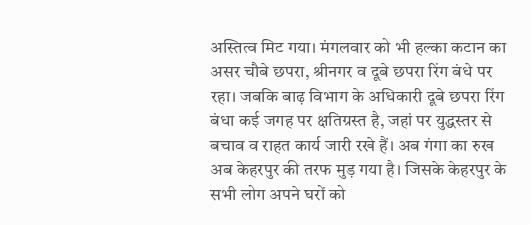अस्तित्व मिट गया। मंगलवार को भी हल्का कटान का असर चौबे छपरा, श्रीनगर व दूबे छपरा रिंग बंधे पर रहा। जबकि बाढ़ विभाग के अधिकारी दूबे छपरा रिंग बंधा कई जगह पर क्षतिग्रस्त है, जहां पर युद्धस्तर से बचाव व राहत कार्य जारी रखे हैं। अब गंगा का रुख अब केहरपुर की तरफ मुड़ गया है। जिसके केहरपुर के सभी लोग अपने घरों को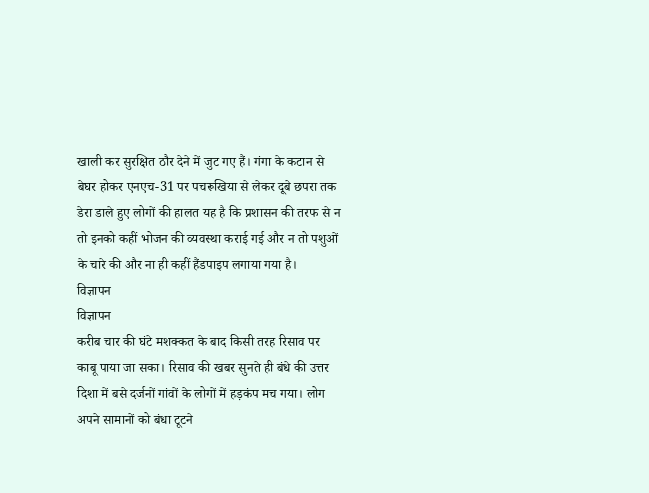खाली कर सुरक्षित ठौर देने में जुट गए हैं। गंगा के कटान से बेघर होकर एनएच-31 पर पचरूखिया से लेकर दूबे छपरा तक डेरा डाले हुए लोगों की हालत यह है कि प्रशासन की तरफ से न तो इनको कहीं भोजन की व्यवस्था कराई गई और न तो पशुओं के चारे की और ना ही कहीं हैंडपाइप लगाया गया है।
विज्ञापन
विज्ञापन
करीब चार की घंटे मशक्कत के बाद किसी तरह रिसाव पर काबू पाया जा सका। रिसाव की खबर सुनते ही बंधे की उत्तर दिशा में बसे दर्जनों गांवों के लोगों में हड़कंप मच गया। लोग अपने सामानों को बंधा टूटने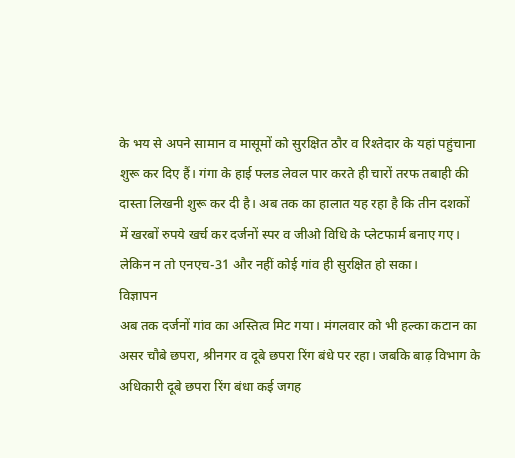के भय से अपने सामान व मासूमों को सुरक्षित ठौर व रिश्तेदार के यहां पहुंचाना शुरू कर दिए हैं। गंगा के हाई फ्लड लेवल पार करते ही चारों तरफ तबाही की दास्ता लिखनी शुरू कर दी है। अब तक का हालात यह रहा है कि तीन दशकों में खरबों रुपये खर्च कर दर्जनों स्पर व जीओ विधि के प्लेटफार्म बनाए गए। लेकिन न तो एनएच-31 और नहीं कोई गांव ही सुरक्षित हो सका।
विज्ञापन
अब तक दर्जनों गांव का अस्तित्व मिट गया। मंगलवार को भी हल्का कटान का असर चौबे छपरा, श्रीनगर व दूबे छपरा रिंग बंधे पर रहा। जबकि बाढ़ विभाग के अधिकारी दूबे छपरा रिंग बंधा कई जगह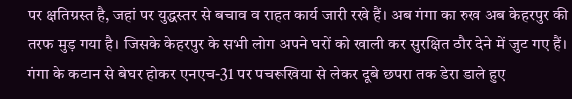पर क्षतिग्रस्त है, जहां पर युद्धस्तर से बचाव व राहत कार्य जारी रखे हैं। अब गंगा का रुख अब केहरपुर की तरफ मुड़ गया है। जिसके केहरपुर के सभी लोग अपने घरों को खाली कर सुरक्षित ठौर देने में जुट गए हैं। गंगा के कटान से बेघर होकर एनएच-31 पर पचरूखिया से लेकर दूबे छपरा तक डेरा डाले हुए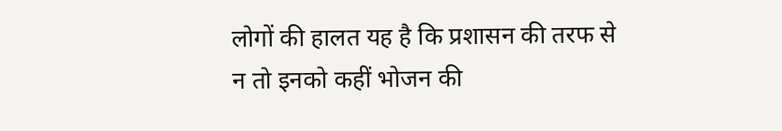लोगों की हालत यह है कि प्रशासन की तरफ से न तो इनको कहीं भोजन की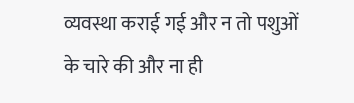व्यवस्था कराई गई और न तो पशुओं के चारे की और ना ही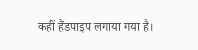कहीं हैंडपाइप लगाया गया है।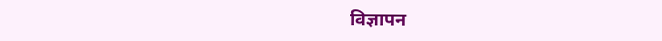विज्ञापन